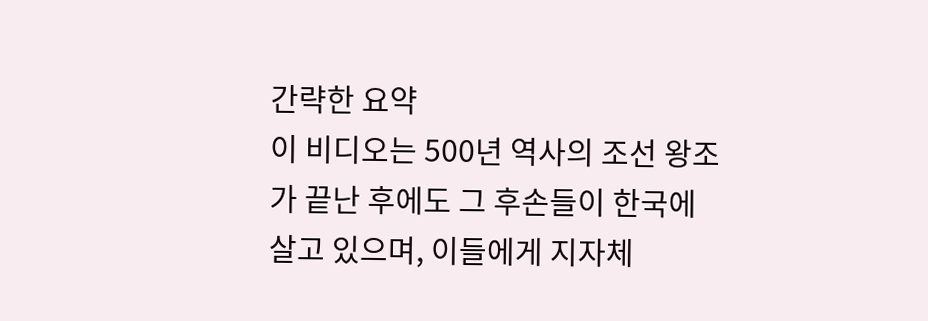간략한 요약
이 비디오는 500년 역사의 조선 왕조가 끝난 후에도 그 후손들이 한국에 살고 있으며, 이들에게 지자체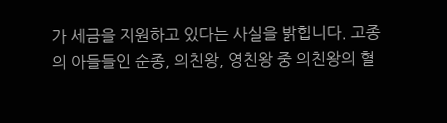가 세금을 지원하고 있다는 사실을 밝힙니다. 고종의 아들들인 순종, 의친왕, 영친왕 중 의친왕의 혈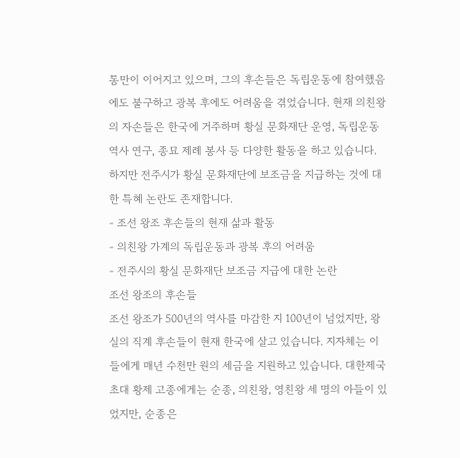통만이 이어지고 있으며, 그의 후손들은 독립운동에 참여했음에도 불구하고 광복 후에도 어려움을 겪었습니다. 현재 의친왕의 자손들은 한국에 거주하며 황실 문화재단 운영, 독립운동 역사 연구, 종묘 제례 봉사 등 다양한 활동을 하고 있습니다. 하지만 전주시가 황실 문화재단에 보조금을 지급하는 것에 대한 특혜 논란도 존재합니다.
- 조선 왕조 후손들의 현재 삶과 활동
- 의친왕 가계의 독립운동과 광복 후의 어려움
- 전주시의 황실 문화재단 보조금 지급에 대한 논란
조선 왕조의 후손들
조선 왕조가 500년의 역사를 마감한 지 100년이 넘었지만, 왕실의 직계 후손들이 현재 한국에 살고 있습니다. 지자체는 이들에게 매년 수천만 원의 세금을 지원하고 있습니다. 대한제국 초대 황제 고종에게는 순종, 의친왕, 영친왕 세 명의 아들이 있었지만, 순종은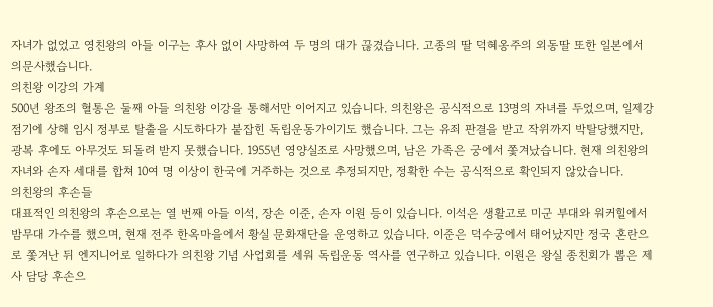자녀가 없었고 영친왕의 아들 이구는 후사 없이 사망하여 두 명의 대가 끊겼습니다. 고종의 딸 덕혜옹주의 외동딸 또한 일본에서 의문사했습니다.
의친왕 이강의 가계
500년 왕조의 혈통은 둘째 아들 의친왕 이강을 통해서만 이어지고 있습니다. 의친왕은 공식적으로 13명의 자녀를 두었으며, 일제강점기에 상해 임시 정부로 탈출을 시도하다가 붙잡힌 독립운동가이기도 했습니다. 그는 유죄 판결을 받고 작위까지 박탈당했지만, 광복 후에도 아무것도 되돌려 받지 못했습니다. 1955년 영양실조로 사망했으며, 남은 가족은 궁에서 쫓겨났습니다. 현재 의친왕의 자녀와 손자 세대를 합쳐 10여 명 이상이 한국에 거주하는 것으로 추정되지만, 정확한 수는 공식적으로 확인되지 않았습니다.
의친왕의 후손들
대표적인 의친왕의 후손으로는 열 번째 아들 이석, 장손 이준, 손자 이원 등이 있습니다. 이석은 생활고로 미군 부대와 워커힐에서 밤무대 가수를 했으며, 현재 전주 한옥마을에서 황실 문화재단을 운영하고 있습니다. 이준은 덕수궁에서 태어났지만 정국 혼란으로 쫓겨난 뒤 엔지니어로 일하다가 의친왕 기념 사업회를 세워 독립운동 역사를 연구하고 있습니다. 이원은 왕실 종친회가 뽑은 제사 담당 후손으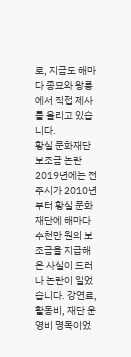로, 지금도 해마다 종묘와 왕릉에서 직접 제사를 올리고 있습니다.
황실 문화재단 보조금 논란
2019년에는 전주시가 2010년부터 황실 문화재단에 해마다 수천만 원의 보조금을 지급해 온 사실이 드러나 논란이 일었습니다. 강연료, 활동비, 재단 운영비 명목이었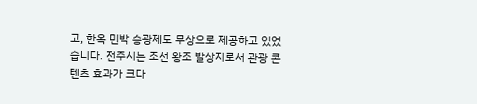고, 한옥 민박 승광제도 무상으로 제공하고 있었습니다. 전주시는 조선 왕조 발상지로서 관광 콘텐츠 효과가 크다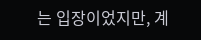는 입장이었지만, 계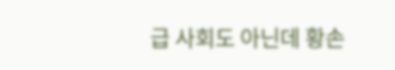급 사회도 아닌데 황손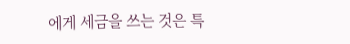에게 세금을 쓰는 것은 특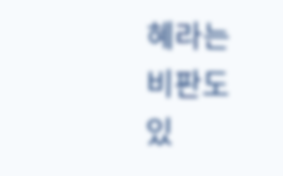혜라는 비판도 있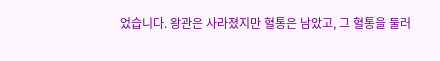었습니다. 왕관은 사라졌지만 혈통은 남았고, 그 혈통을 둘러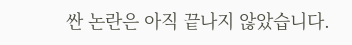싼 논란은 아직 끝나지 않았습니다.